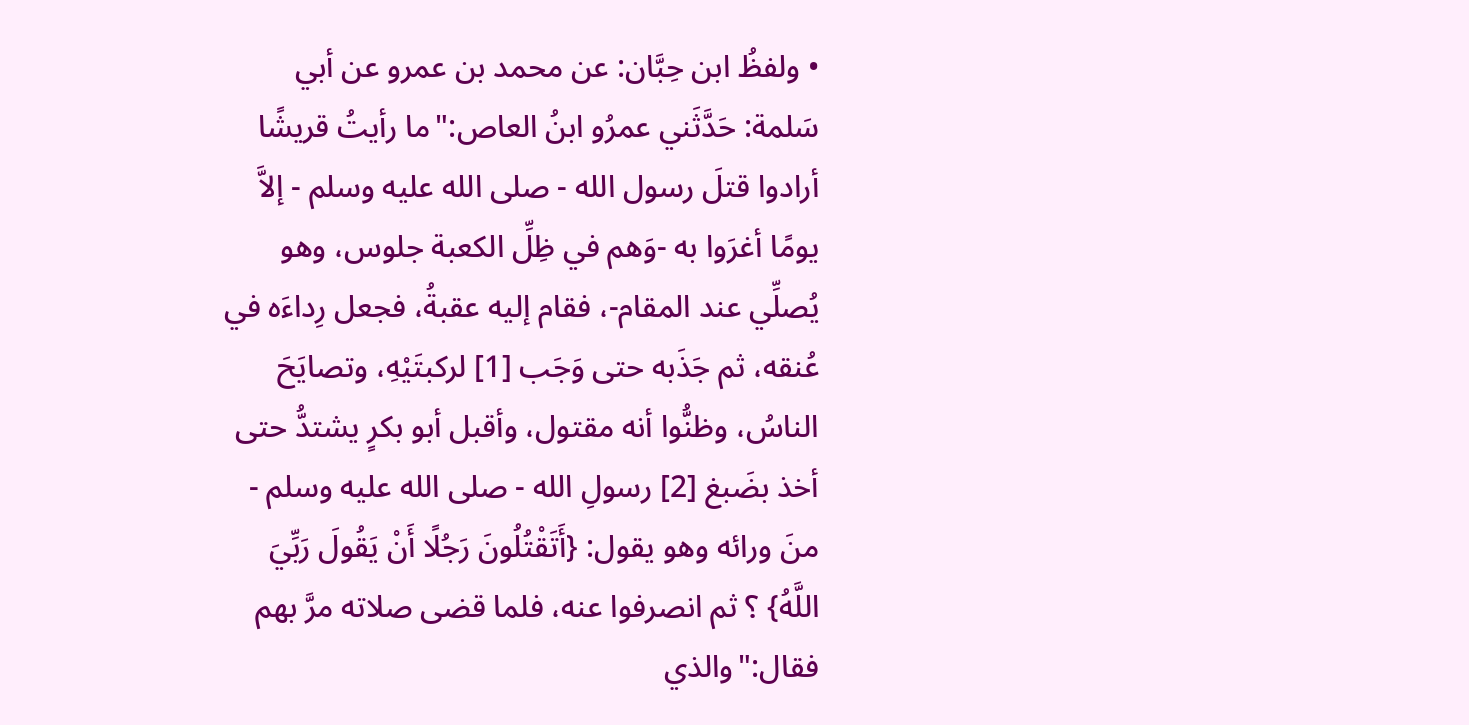• ولفظُ ابن حِبَّان: عن محمد بن عمرو عن أبي سَلمة: حَدَّثَني عمرُو ابنُ العاص:"ما رأيتُ قريشًا أرادوا قتلَ رسول الله - صلى الله عليه وسلم - إلاَّ يومًا أغرَوا به -وَهم في ظِلِّ الكعبة جلوس، وهو يُصلِّي عند المقام-، فقام إليه عقبةُ، فجعل رِداءَه في عُنقه، ثم جَذَبه حتى وَجَب [1] لركبتَيْهِ، وتصايَحَ الناسُ، وظنُّوا أنه مقتول، وأقبل أبو بكرٍ يشتدُّ حتى أخذ بضَبغ [2] رسولِ الله - صلى الله عليه وسلم - منَ ورائه وهو يقول: {أَتَقْتُلُونَ رَجُلًا أَنْ يَقُولَ رَبِّيَ اللَّهُ} ؟ ثم انصرفوا عنه، فلما قضى صلاته مرَّ بهم فقال:"والذي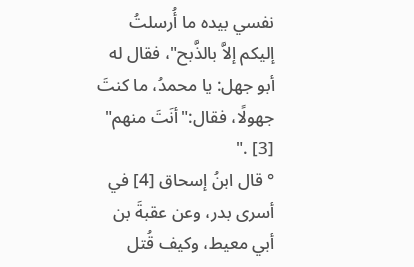نفسي بيده ما أُرسلتُ إليكم إلاَّ بالذَّبح"، فقال له أبو جهل: يا محمدُ، ما كنتَ جهولًا، فقال:"أنَتَ منهم" [3] ."
° قال ابنُ إسحاق [4] في أسرى بدر، وعن عقبةَ بن أبي معيط، وكيف قُتل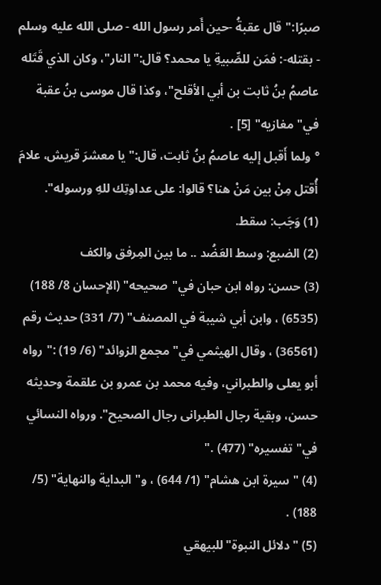صبرًا:"قال عقبةُ -حين أَمر رسول الله - صلى الله عليه وسلم - بقتله-: فمَن للصِّبيةِ يا محمد؟ قال:"النار"، وكان الذي قَتَله عاصمُ بنُ ثابت بن أبي الأقلح"، وكذا قال موسى بنُ عقبة في"مغازيه" [5] .
° ولما أَقبل إليه عاصمُ بنُ ثابت، قال:"يا معشرَ قريش، علامَ أُقتل مِنْ بين مَنْ هنا؟ قالوا: على عداوتِك للهِ ورسوله".
(1) وَجَب: سقط.
(2) الضبع: وسط العَضُد .. ما بين المِرفق والكف
(3) حسن: رواه ابن حبان في"صحيحه" (الإحسان 8/ 188) (6535) ، وابن أبي شيبة في المصنف" (7/ 331) حديث رقم (36561) ، وقال الهيثمي في"مجمع الزوائد" (6/ 19) :"رواه أبو يعلى والطبراني، وفيه محمد بن عمرو بن علقمة وحديثه حسن، وبقية رجال الطبرانى رجال الصحيح". ورواه النسائي في"تفسيره" (477) ."
(4) "سيرة ابن هشام" (1/ 644) ، و"البداية والنهاية" (5/ 188) .
(5) "دلائل النبوة"للبيهقي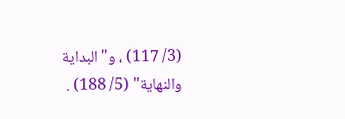(3/ 117) ، و"البداية والنهاية" (5/ 188) .